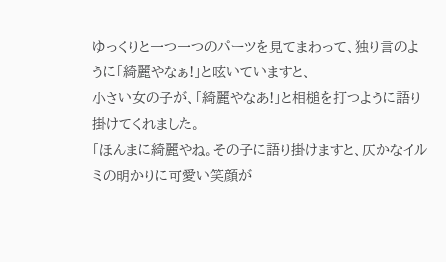ゆっくりと一つ一つのパーツを見てまわって、独り言のように「綺麗やなぁ!」と呟いていますと、
小さい女の子が、「綺麗やなあ!」と相槌を打つように語り掛けてくれました。
「ほんまに綺麗やね。その子に語り掛けますと、仄かなイルミの明かりに可愛い笑顔が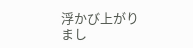浮かび上がりまし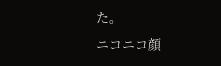た。
ニコニコ顔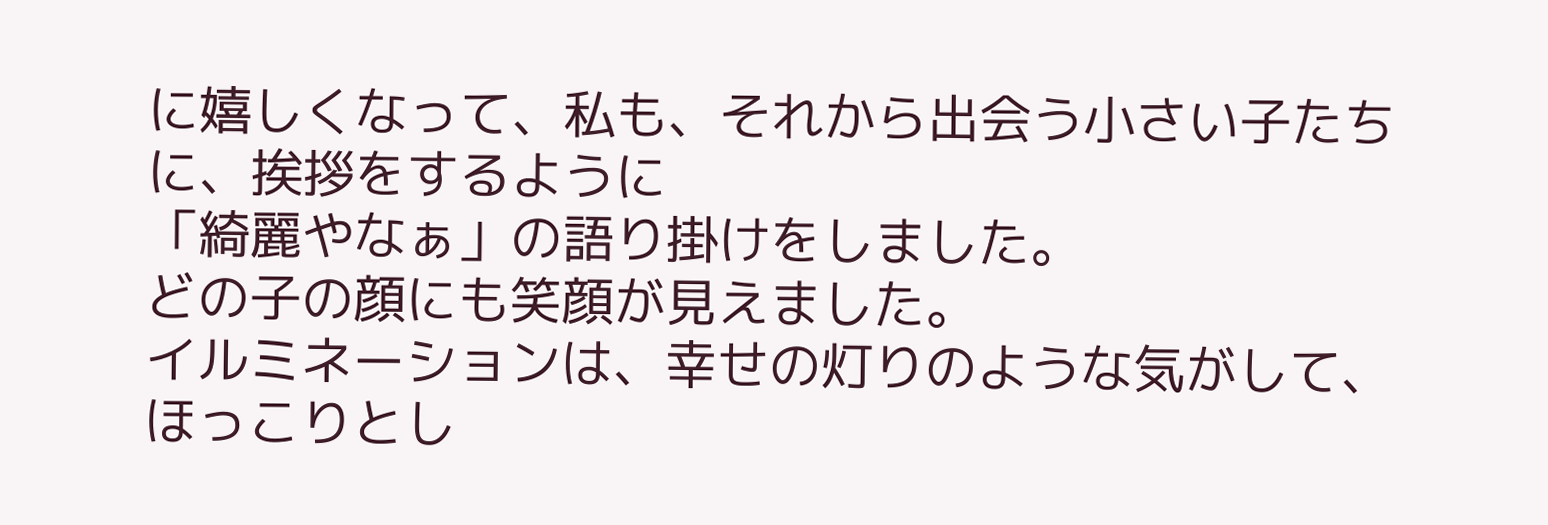に嬉しくなって、私も、それから出会う小さい子たちに、挨拶をするように
「綺麗やなぁ」の語り掛けをしました。
どの子の顔にも笑顔が見えました。
イルミネーションは、幸せの灯りのような気がして、ほっこりとし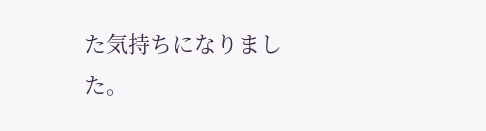た気持ちになりました。